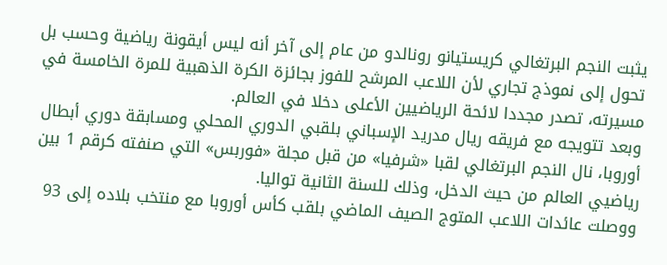يثبت النجم البرتغالي كريستيانو رونالدو من عام إلى آخر أنه ليس أيقونة رياضية وحسب بل تحول إلى نموذج تجاري لأن اللاعب المرشح للفوز بجائزة الكرة الذهبية للمرة الخامسة في مسيرته، تصدر مجددا لائحة الرياضيين الأعلى دخلا في العالم.
وبعد تتويجه مع فريقه ريال مدريد الإسباني بلقبي الدوري المحلي ومسابقة دوري أبطال أوروبا، نال النجم البرتغالي لقبا «شرفيا» من قبل مجلة «فوربس» التي صنفته كرقم 1 بين رياضيي العالم من حيث الدخل، وذلك للسنة الثانية تواليا.
ووصلت عائدات اللاعب المتوج الصيف الماضي بلقب كأس أوروبا مع منتخب بلاده إلى 93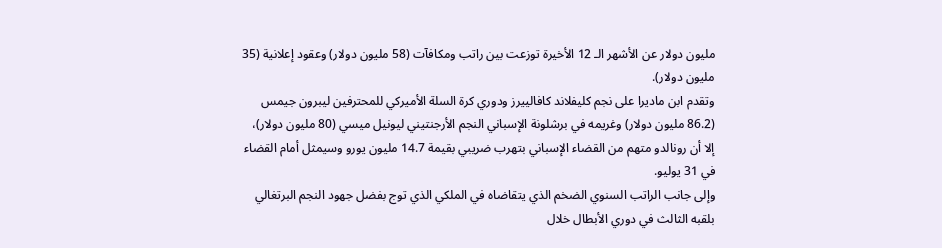مليون دولار عن الأشهر الـ 12 الأخيرة توزعت بين راتب ومكافآت (58 مليون دولار) وعقود إعلانية (35 مليون دولار).
وتقدم ابن ماديرا على نجم كليفلاند كافالييرز ودوري كرة السلة الأميركي للمحترفين ليبرون جيمس (86.2 مليون دولار) وغريمه في برشلونة الإسباني النجم الأرجنتيني ليونيل ميسي (80 مليون دولار)،
إلا أن رونالدو متهم من القضاء الإسباني بتهرب ضريبي بقيمة 14.7 مليون يورو وسيمثل أمام القضاء في 31 يوليو.
وإلى جانب الراتب السنوي الضخم الذي يتقاضاه في الملكي الذي توج بفضل جهود النجم البرتغالي بلقبه الثالث في دوري الأبطال خلال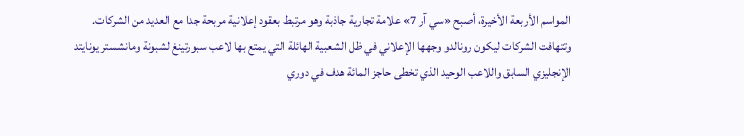المواسم الأربعة الأخيرة، أصبح «سي آر 7» علامة تجارية جاذبة وهو مرتبط بعقود إعلانية مربحة جدا مع العديد من الشركات.
وتتهافت الشركات ليكون رونالدو وجهها الإعلاني في ظل الشعبية الهائلة التي يمتع بها لاعب سبورتينغ لشبونة ومانشستر يونايتد الإنجليزي السابق واللاعب الوحيد الذي تخطى حاجز المائة هدف في دوري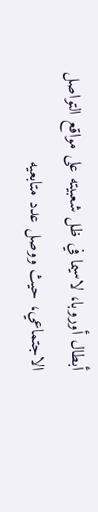أبطال أوروبا، لاسيما في ظل شعبيته على مواقع التواصل الاجتماعي، حيث ووصل عدد متابعيه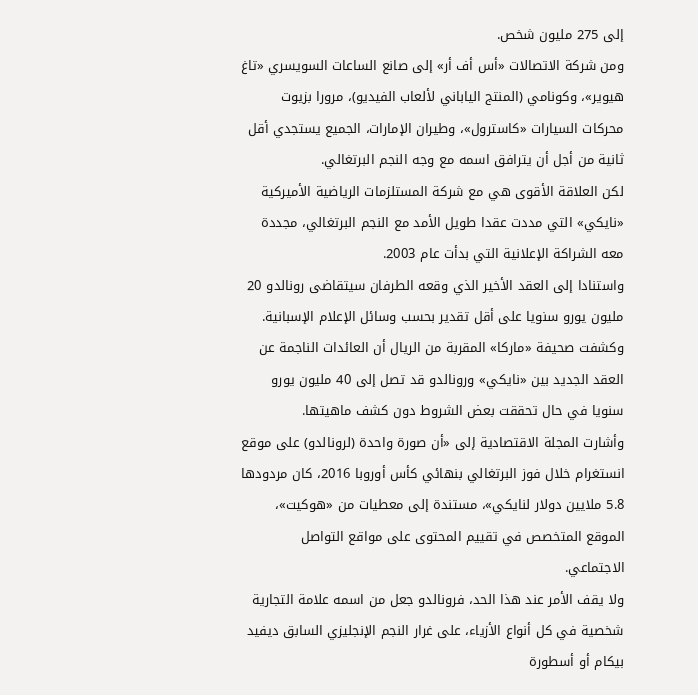إلى 275 مليون شخص.
ومن شركة الاتصالات «أس أف أر» إلى صانع الساعات السويسري «تاغ هيوير»، وكونامي (المنتج الياباني لألعاب الفيديو)، مرورا بزيوت محركات السيارات «كاسترول»، وطيران الإمارات، الجميع يستجدي أقل ثانية من أجل أن يترافق اسمه مع وجه النجم البرتغالي.
لكن العلاقة الأقوى هي مع شركة المستلزمات الرياضية الأميركية «نايكي» التي مددت عقدا طويل الأمد مع النجم البرتغالي، مجددة معه الشراكة الإعلانية التي بدأت عام 2003.
واستنادا إلى العقد الأخير الذي وقعه الطرفان سيتقاضى رونالدو 20 مليون يورو سنويا على أقل تقدير بحسب وسائل الإعلام الإسبانية.
وكشفت صحيفة «ماركا» المقربة من الريال أن العائدات الناجمة عن العقد الجديد بين «نايكي» ورونالدو قد تصل إلى 40 مليون يورو سنويا في حال تحققت بعض الشروط دون كشف ماهيتها.
وأشارت المجلة الاقتصادية إلى «أن صورة واحدة (لرونالدو) على موقع انستغرام خلال فوز البرتغالي بنهائي كأس أوروبا 2016، كان مردودها 5.8 ملايين دولار لنايكي»، مستندة إلى معطيات من «هوكيت»، الموقع المتخصص في تقييم المحتوى على مواقع التواصل الاجتماعي.
ولا يقف الأمر عند هذا الحد، فرونالدو جعل من اسمه علامة التجارية شخصية في كل أنواع الأزياء، على غرار النجم الإنجليزي السابق ديفيد بيكام أو أسطورة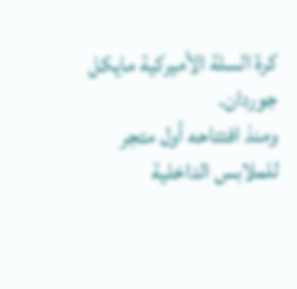كرة السلة الأميركية مايكل جوردان.
ومنذ افتتاحه أول متجر للملابس الداخلية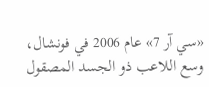«سي آر 7» عام 2006 في فونشال، وسع اللاعب ذو الجسد المصقول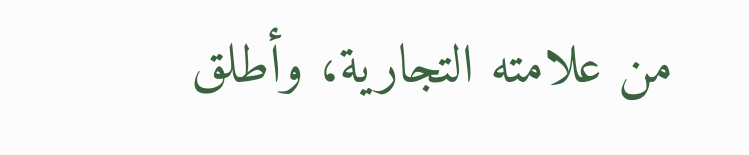من علامته التجارية، وأطلق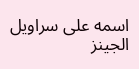اسمه على سراويل الجينز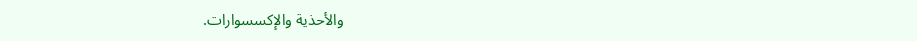والأحذية والإكسسوارات.